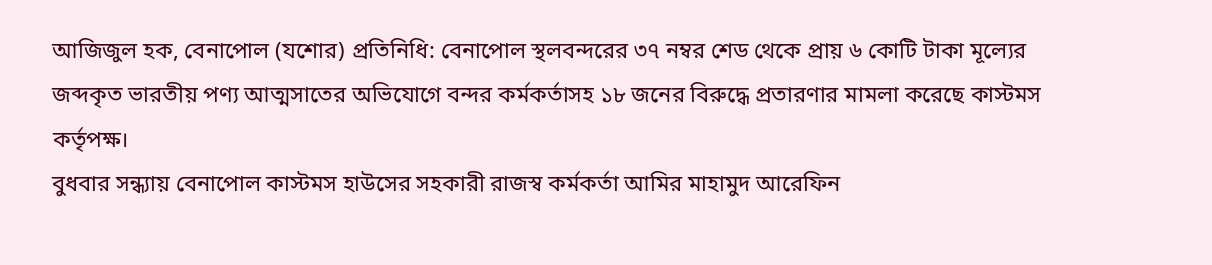আজিজুল হক, বেনাপোল (যশোর) প্রতিনিধি: বেনাপোল স্থলবন্দরের ৩৭ নম্বর শেড থেকে প্রায় ৬ কোটি টাকা মূল্যের জব্দকৃত ভারতীয় পণ্য আত্মসাতের অভিযোগে বন্দর কর্মকর্তাসহ ১৮ জনের বিরুদ্ধে প্রতারণার মামলা করেছে কাস্টমস কর্তৃপক্ষ।
বুধবার সন্ধ্যায় বেনাপোল কাস্টমস হাউসের সহকারী রাজস্ব কর্মকর্তা আমির মাহামুদ আরেফিন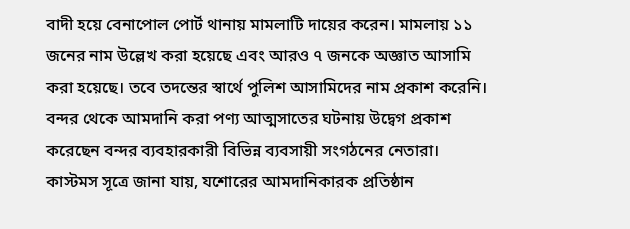বাদী হয়ে বেনাপোল পোর্ট থানায় মামলাটি দায়ের করেন। মামলায় ১১ জনের নাম উল্লেখ করা হয়েছে এবং আরও ৭ জনকে অজ্ঞাত আসামি করা হয়েছে। তবে তদন্তের স্বার্থে পুলিশ আসামিদের নাম প্রকাশ করেনি।
বন্দর থেকে আমদানি করা পণ্য আত্মসাতের ঘটনায় উদ্বেগ প্রকাশ করেছেন বন্দর ব্যবহারকারী বিভিন্ন ব্যবসায়ী সংগঠনের নেতারা।
কাস্টমস সূত্রে জানা যায়, যশোরের আমদানিকারক প্রতিষ্ঠান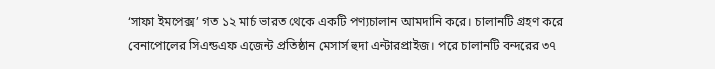‘সাফা ইমপেক্স’ গত ১২ মার্চ ভারত থেকে একটি পণ্যচালান আমদানি করে। চালানটি গ্রহণ করে বেনাপোলের সিএন্ডএফ এজেন্ট প্রতিষ্ঠান মেসার্স হুদা এন্টারপ্রাইজ। পরে চালানটি বন্দরের ৩৭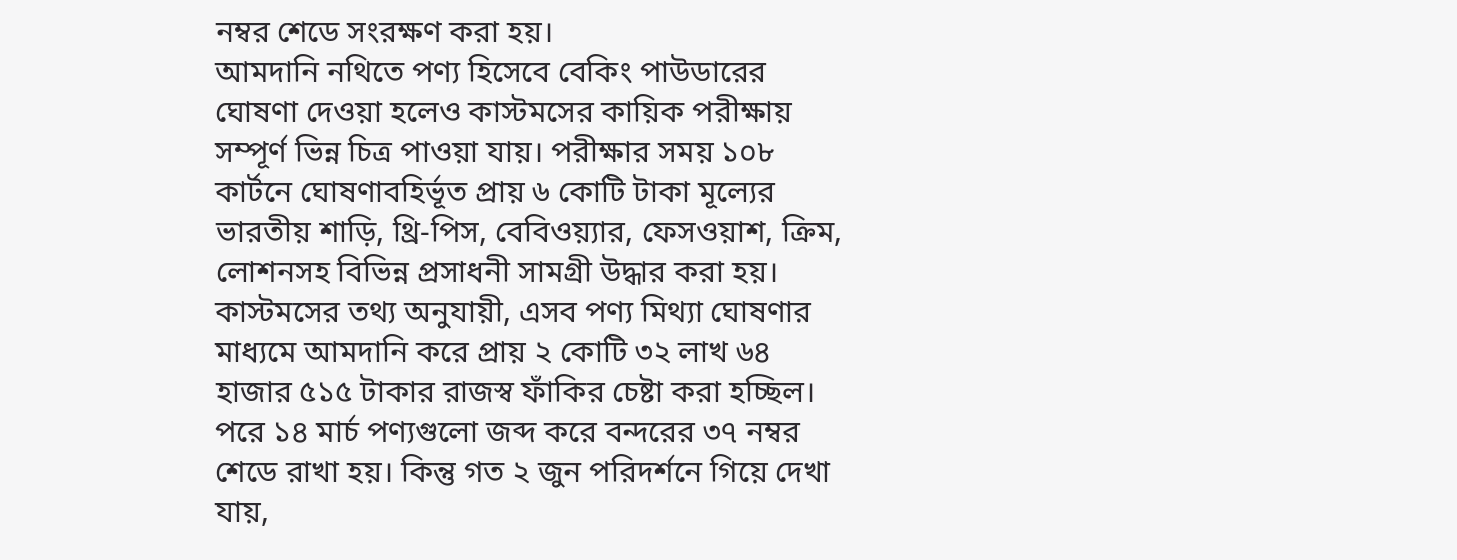নম্বর শেডে সংরক্ষণ করা হয়।
আমদানি নথিতে পণ্য হিসেবে বেকিং পাউডারের ঘোষণা দেওয়া হলেও কাস্টমসের কায়িক পরীক্ষায় সম্পূর্ণ ভিন্ন চিত্র পাওয়া যায়। পরীক্ষার সময় ১০৮ কার্টনে ঘোষণাবহির্ভূত প্রায় ৬ কোটি টাকা মূল্যের ভারতীয় শাড়ি, থ্রি-পিস, বেবিওয়্যার, ফেসওয়াশ, ক্রিম, লোশনসহ বিভিন্ন প্রসাধনী সামগ্রী উদ্ধার করা হয়।
কাস্টমসের তথ্য অনুযায়ী, এসব পণ্য মিথ্যা ঘোষণার মাধ্যমে আমদানি করে প্রায় ২ কোটি ৩২ লাখ ৬৪ হাজার ৫১৫ টাকার রাজস্ব ফাঁকির চেষ্টা করা হচ্ছিল।
পরে ১৪ মার্চ পণ্যগুলো জব্দ করে বন্দরের ৩৭ নম্বর শেডে রাখা হয়। কিন্তু গত ২ জুন পরিদর্শনে গিয়ে দেখা যায়,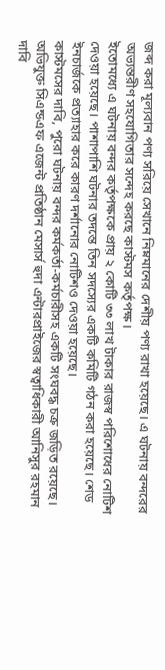জব্দ করা মূল্যবান পণ্য সরিয়ে সেখানে নিম্নমানের দেশীয় পণ্য রাখা হয়েছে। এ ঘটনায় বন্দরের অভ্যন্তরীণ সহযোগিতার সন্দেহ করছে কাস্টমস কর্তৃপক্ষ।
ইতোমধ্যে এ ঘটনায় বন্দর কর্তৃপক্ষকে প্রায় ২ কোটি ৩৩ লাখ টাকার রাজস্ব পরিশোধের নোটিশ দেওয়া হয়েছে। পাশাপাশি ঘটনার তদন্তে তিন সদস্যের একটি কমিটি গঠন করা হয়েছে। শেড ইনচার্জকে প্রত্যাহার করে কারণ দর্শানোর নোটিশও দেওয়া হয়েছে।
কাস্টমসের দাবি, পুরো ঘটনায় বন্দর কর্মকর্তা-কর্মচারীসহ একটি সংঘবদ্ধ চক্র জড়িত রয়েছে।
অভিযুক্ত সিএন্ডএফ এজেন্ট প্রতিষ্ঠান মেসার্স হুদা এন্টারপ্রাইজের স্বত্বাধিকারী আনিসুর রহমান দাবি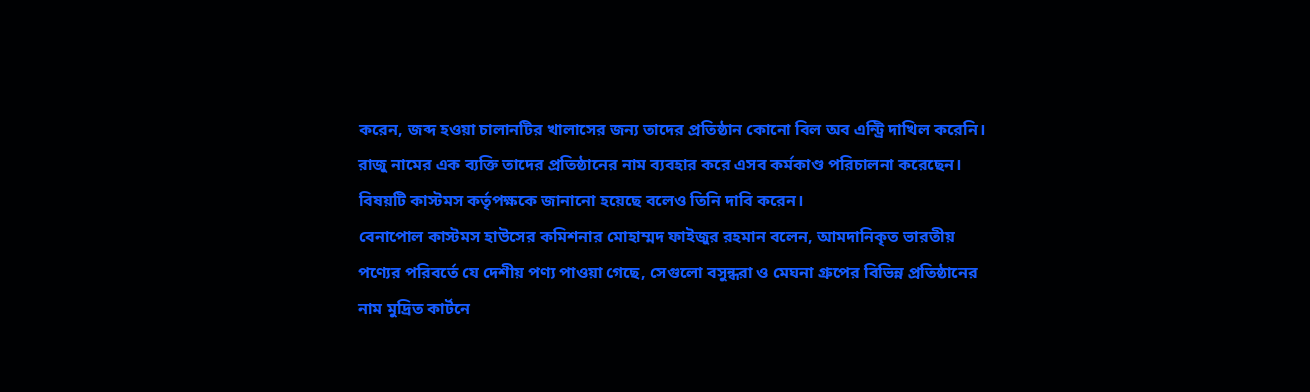করেন, জব্দ হওয়া চালানটির খালাসের জন্য তাদের প্রতিষ্ঠান কোনো বিল অব এন্ট্রি দাখিল করেনি। রাজু নামের এক ব্যক্তি তাদের প্রতিষ্ঠানের নাম ব্যবহার করে এসব কর্মকাণ্ড পরিচালনা করেছেন। বিষয়টি কাস্টমস কর্তৃপক্ষকে জানানো হয়েছে বলেও তিনি দাবি করেন।
বেনাপোল কাস্টমস হাউসের কমিশনার মোহাম্মদ ফাইজুর রহমান বলেন, আমদানিকৃত ভারতীয় পণ্যের পরিবর্তে যে দেশীয় পণ্য পাওয়া গেছে, সেগুলো বসুন্ধরা ও মেঘনা গ্রুপের বিভিন্ন প্রতিষ্ঠানের নাম মুদ্রিত কার্টনে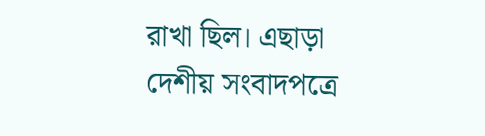রাখা ছিল। এছাড়া দেশীয় সংবাদপত্রে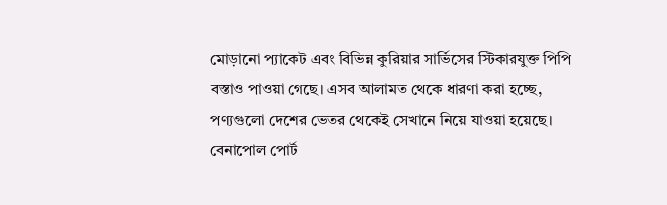মোড়ানো প্যাকেট এবং বিভিন্ন কুরিয়ার সার্ভিসের স্টিকারযুক্ত পিপি বস্তাও পাওয়া গেছে। এসব আলামত থেকে ধারণা করা হচ্ছে, পণ্যগুলো দেশের ভেতর থেকেই সেখানে নিয়ে যাওয়া হয়েছে।
বেনাপোল পোর্ট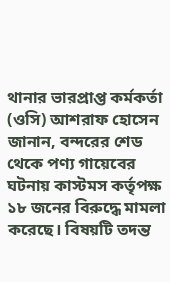থানার ভারপ্রাপ্ত কর্মকর্তা (ওসি) আশরাফ হোসেন জানান, বন্দরের শেড থেকে পণ্য গায়েবের ঘটনায় কাস্টমস কর্তৃপক্ষ ১৮ জনের বিরুদ্ধে মামলা করেছে। বিষয়টি তদন্ত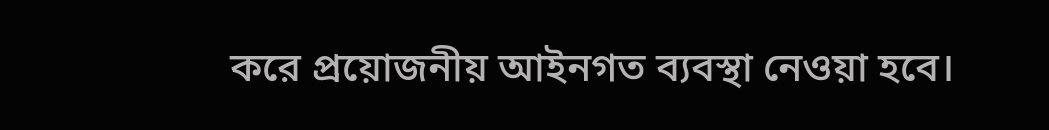করে প্রয়োজনীয় আইনগত ব্যবস্থা নেওয়া হবে।